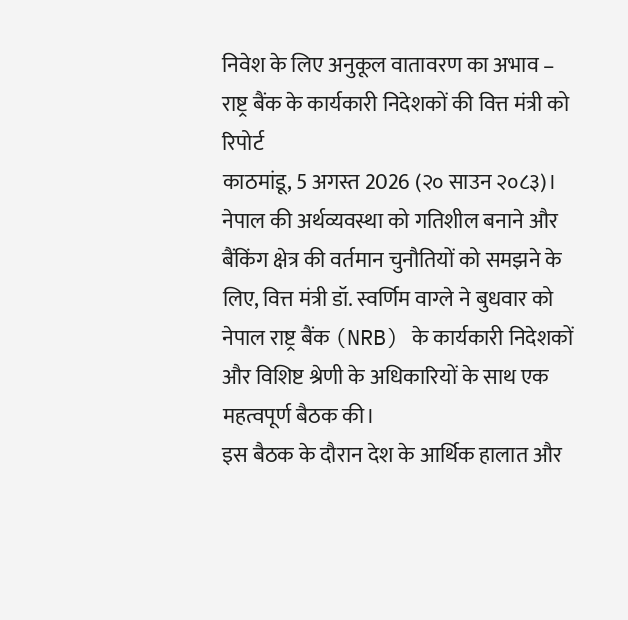निवेश के लिए अनुकूल वातावरण का अभाव – राष्ट्र बैंक के कार्यकारी निदेशकों की वित्त मंत्री को रिपोर्ट
काठमांडू, 5 अगस्त 2026 (२० साउन २०८३)। नेपाल की अर्थव्यवस्था को गतिशील बनाने और बैंकिंग क्षेत्र की वर्तमान चुनौतियों को समझने के लिए, वित्त मंत्री डॉ. स्वर्णिम वाग्ले ने बुधवार को नेपाल राष्ट्र बैंक (NRB) के कार्यकारी निदेशकों और विशिष्ट श्रेणी के अधिकारियों के साथ एक महत्वपूर्ण बैठक की।
इस बैठक के दौरान देश के आर्थिक हालात और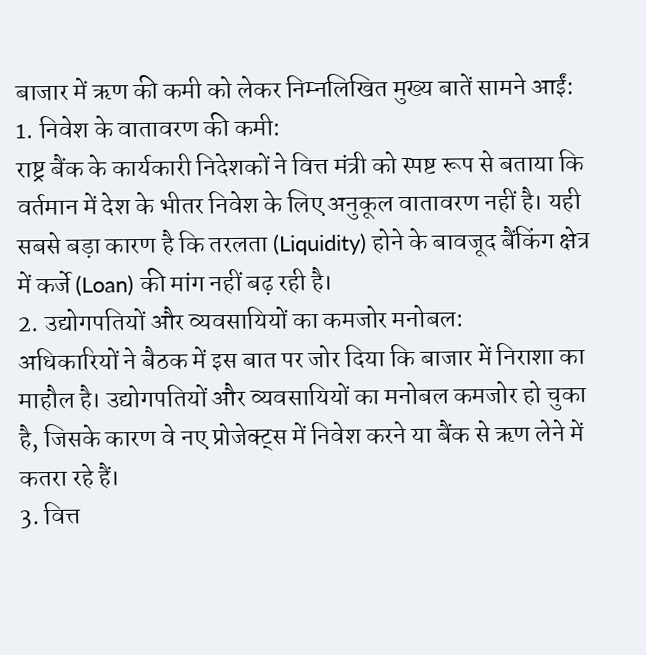बाजार में ऋण की कमी को लेकर निम्नलिखित मुख्य बातें सामने आईं:
1. निवेश के वातावरण की कमी:
राष्ट्र बैंक के कार्यकारी निदेशकों ने वित्त मंत्री को स्पष्ट रूप से बताया कि वर्तमान में देश के भीतर निवेश के लिए अनुकूल वातावरण नहीं है। यही सबसे बड़ा कारण है कि तरलता (Liquidity) होने के बावजूद बैंकिंग क्षेत्र में कर्जे (Loan) की मांग नहीं बढ़ रही है।
2. उद्योगपतियों और व्यवसायियों का कमजोर मनोबल:
अधिकारियों ने बैठक में इस बात पर जोर दिया कि बाजार में निराशा का माहौल है। उद्योगपतियों और व्यवसायियों का मनोबल कमजोर हो चुका है, जिसके कारण वे नए प्रोजेक्ट्स में निवेश करने या बैंक से ऋण लेने में कतरा रहे हैं।
3. वित्त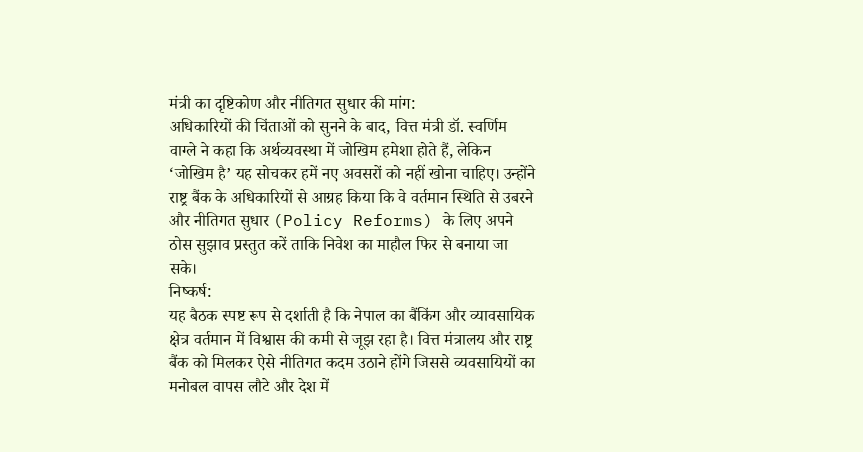मंत्री का दृष्टिकोण और नीतिगत सुधार की मांग:
अधिकारियों की चिंताओं को सुनने के बाद, वित्त मंत्री डॉ. स्वर्णिम वाग्ले ने कहा कि अर्थव्यवस्था में जोखिम हमेशा होते हैं, लेकिन ‘जोखिम है’ यह सोचकर हमें नए अवसरों को नहीं खोना चाहिए। उन्होंने राष्ट्र बैंक के अधिकारियों से आग्रह किया कि वे वर्तमान स्थिति से उबरने और नीतिगत सुधार (Policy Reforms) के लिए अपने ठोस सुझाव प्रस्तुत करें ताकि निवेश का माहौल फिर से बनाया जा सके।
निष्कर्ष:
यह बैठक स्पष्ट रूप से दर्शाती है कि नेपाल का बैंकिंग और व्यावसायिक क्षेत्र वर्तमान में विश्वास की कमी से जूझ रहा है। वित्त मंत्रालय और राष्ट्र बैंक को मिलकर ऐसे नीतिगत कदम उठाने होंगे जिससे व्यवसायियों का मनोबल वापस लौटे और देश में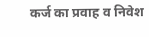कर्ज का प्रवाह व निवेश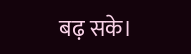बढ़ सके।